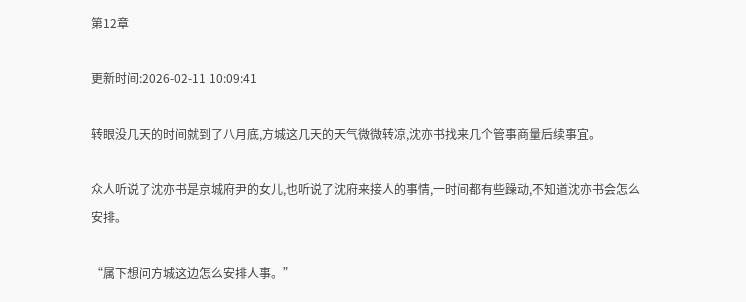第12章

更新时间:2026-02-11 10:09:41

转眼没几天的时间就到了八月底,方城这几天的天气微微转凉,沈亦书找来几个管事商量后续事宜。

众人听说了沈亦书是京城府尹的女儿,也听说了沈府来接人的事情,一时间都有些躁动,不知道沈亦书会怎么安排。

“属下想问方城这边怎么安排人事。”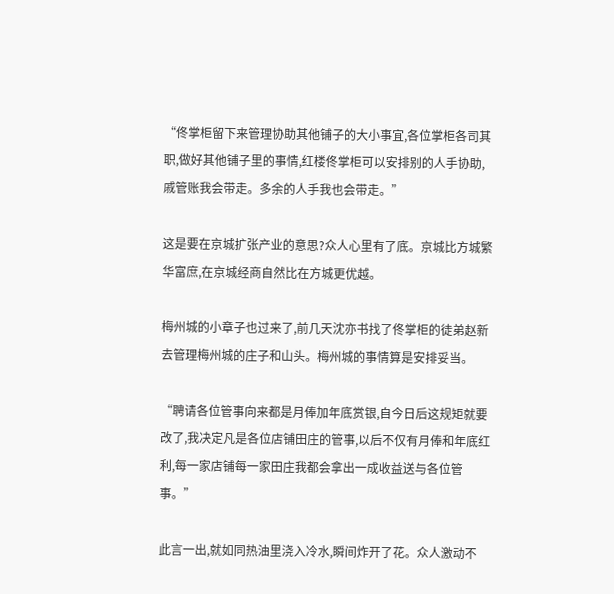“佟掌柜留下来管理协助其他铺子的大小事宜,各位掌柜各司其职,做好其他铺子里的事情,红楼佟掌柜可以安排别的人手协助,戚管账我会带走。多余的人手我也会带走。”

这是要在京城扩张产业的意思?众人心里有了底。京城比方城繁华富庶,在京城经商自然比在方城更优越。

梅州城的小章子也过来了,前几天沈亦书找了佟掌柜的徒弟赵新去管理梅州城的庄子和山头。梅州城的事情算是安排妥当。

“聘请各位管事向来都是月俸加年底赏银,自今日后这规矩就要改了,我决定凡是各位店铺田庄的管事,以后不仅有月俸和年底红利,每一家店铺每一家田庄我都会拿出一成收益送与各位管事。”

此言一出,就如同热油里浇入冷水,瞬间炸开了花。众人激动不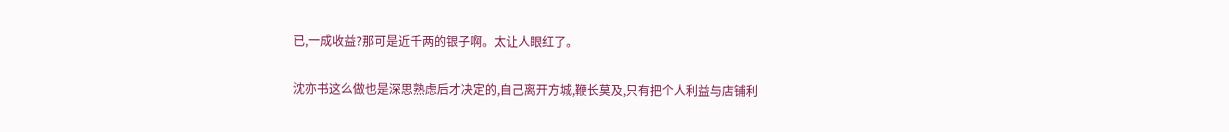已,一成收益?那可是近千两的银子啊。太让人眼红了。

沈亦书这么做也是深思熟虑后才决定的,自己离开方城,鞭长莫及,只有把个人利益与店铺利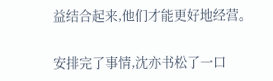益结合起来,他们才能更好地经营。

安排完了事情,沈亦书松了一口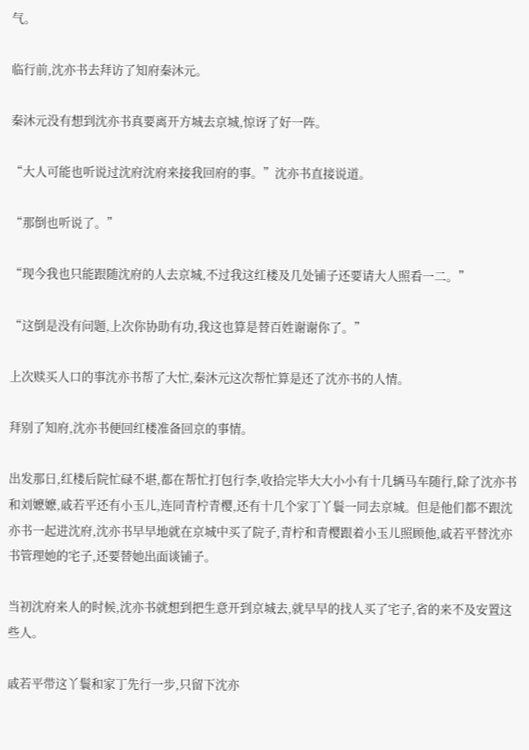气。

临行前,沈亦书去拜访了知府秦沐元。

秦沐元没有想到沈亦书真要离开方城去京城,惊讶了好一阵。

“大人可能也听说过沈府沈府来接我回府的事。”沈亦书直接说道。

“那倒也听说了。”

“现今我也只能跟随沈府的人去京城,不过我这红楼及几处铺子还要请大人照看一二。”

“这倒是没有问题,上次你协助有功,我这也算是替百姓谢谢你了。”

上次赎买人口的事沈亦书帮了大忙,秦沐元这次帮忙算是还了沈亦书的人情。

拜别了知府,沈亦书便回红楼准备回京的事情。

出发那日,红楼后院忙碌不堪,都在帮忙打包行李,收拾完毕大大小小有十几辆马车随行,除了沈亦书和刘嬷嬷,戚若平还有小玉儿,连同青柠青樱,还有十几个家丁丫鬟一同去京城。但是他们都不跟沈亦书一起进沈府,沈亦书早早地就在京城中买了院子,青柠和青樱跟着小玉儿照顾他,戚若平替沈亦书管理她的宅子,还要替她出面谈铺子。

当初沈府来人的时候,沈亦书就想到把生意开到京城去,就早早的找人买了宅子,省的来不及安置这些人。

戚若平带这丫鬟和家丁先行一步,只留下沈亦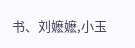书、刘嬷嬷,小玉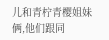儿和青柠青樱姐妹俩,他们跟同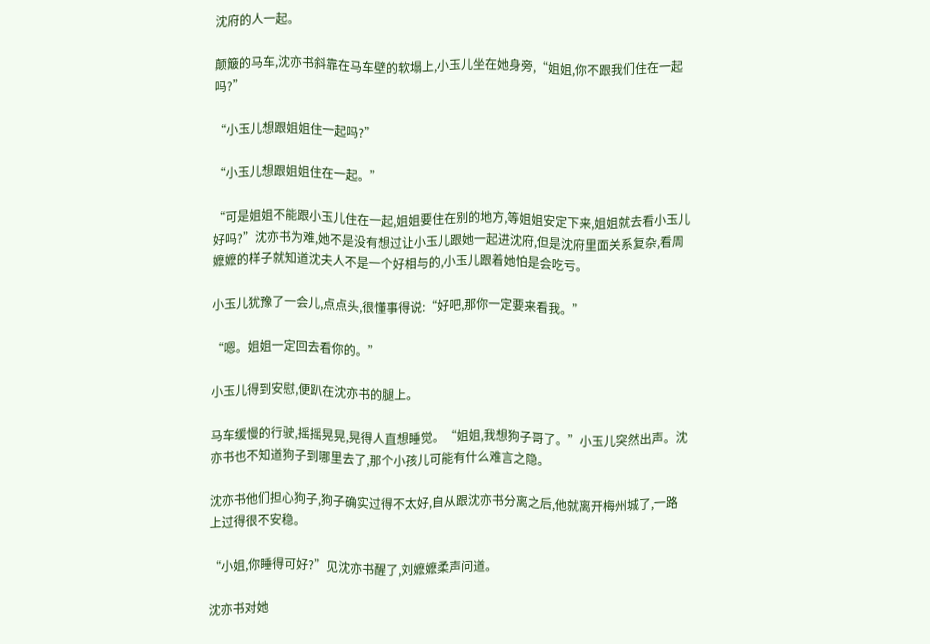沈府的人一起。

颠簸的马车,沈亦书斜靠在马车壁的软塌上,小玉儿坐在她身旁,“姐姐,你不跟我们住在一起吗?”

“小玉儿想跟姐姐住一起吗?”

“小玉儿想跟姐姐住在一起。”

“可是姐姐不能跟小玉儿住在一起,姐姐要住在别的地方,等姐姐安定下来,姐姐就去看小玉儿好吗?”沈亦书为难,她不是没有想过让小玉儿跟她一起进沈府,但是沈府里面关系复杂,看周嬷嬷的样子就知道沈夫人不是一个好相与的,小玉儿跟着她怕是会吃亏。

小玉儿犹豫了一会儿,点点头,很懂事得说:“好吧,那你一定要来看我。”

“嗯。姐姐一定回去看你的。”

小玉儿得到安慰,便趴在沈亦书的腿上。

马车缓慢的行驶,摇摇晃晃,晃得人直想睡觉。“姐姐,我想狗子哥了。”小玉儿突然出声。沈亦书也不知道狗子到哪里去了,那个小孩儿可能有什么难言之隐。

沈亦书他们担心狗子,狗子确实过得不太好,自从跟沈亦书分离之后,他就离开梅州城了,一路上过得很不安稳。

“小姐,你睡得可好?”见沈亦书醒了,刘嬷嬷柔声问道。

沈亦书对她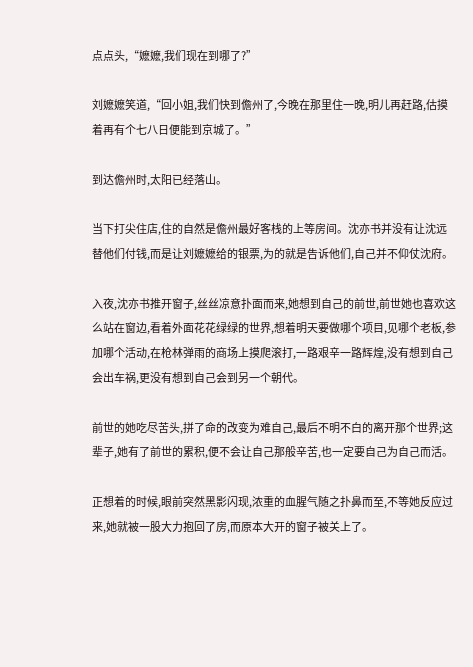点点头,“嬷嬷,我们现在到哪了?”

刘嬷嬷笑道,“回小姐,我们快到儋州了,今晚在那里住一晚,明儿再赶路,估摸着再有个七八日便能到京城了。”

到达儋州时,太阳已经落山。

当下打尖住店,住的自然是儋州最好客栈的上等房间。沈亦书并没有让沈远替他们付钱,而是让刘嬷嬷给的银票,为的就是告诉他们,自己并不仰仗沈府。

入夜,沈亦书推开窗子,丝丝凉意扑面而来,她想到自己的前世,前世她也喜欢这么站在窗边,看着外面花花绿绿的世界,想着明天要做哪个项目,见哪个老板,参加哪个活动,在枪林弹雨的商场上摸爬滚打,一路艰辛一路辉煌,没有想到自己会出车祸,更没有想到自己会到另一个朝代。

前世的她吃尽苦头,拼了命的改变为难自己,最后不明不白的离开那个世界;这辈子,她有了前世的累积,便不会让自己那般辛苦,也一定要自己为自己而活。

正想着的时候,眼前突然黑影闪现,浓重的血腥气随之扑鼻而至,不等她反应过来,她就被一股大力抱回了房,而原本大开的窗子被关上了。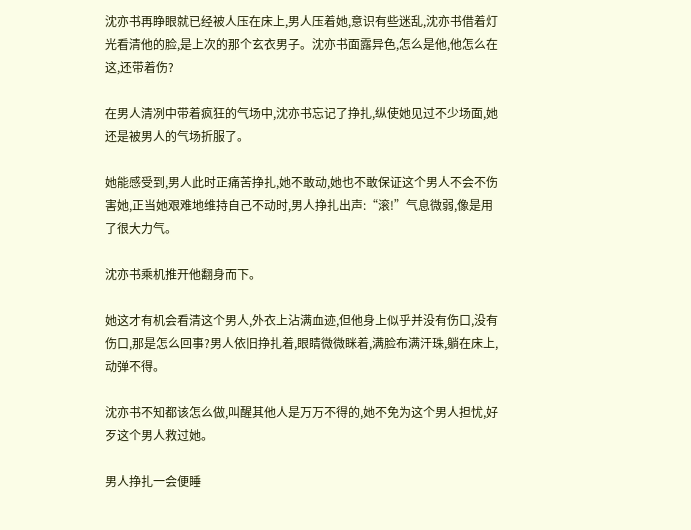沈亦书再睁眼就已经被人压在床上,男人压着她,意识有些迷乱,沈亦书借着灯光看清他的脸,是上次的那个玄衣男子。沈亦书面露异色,怎么是他,他怎么在这,还带着伤?

在男人清冽中带着疯狂的气场中,沈亦书忘记了挣扎,纵使她见过不少场面,她还是被男人的气场折服了。

她能感受到,男人此时正痛苦挣扎,她不敢动,她也不敢保证这个男人不会不伤害她,正当她艰难地维持自己不动时,男人挣扎出声:“滚!”气息微弱,像是用了很大力气。

沈亦书乘机推开他翻身而下。

她这才有机会看清这个男人,外衣上沾满血迹,但他身上似乎并没有伤口,没有伤口,那是怎么回事?男人依旧挣扎着,眼睛微微眯着,满脸布满汗珠,躺在床上,动弹不得。

沈亦书不知都该怎么做,叫醒其他人是万万不得的,她不免为这个男人担忧,好歹这个男人救过她。

男人挣扎一会便睡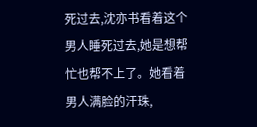死过去,沈亦书看着这个男人睡死过去,她是想帮忙也帮不上了。她看着男人满脸的汗珠,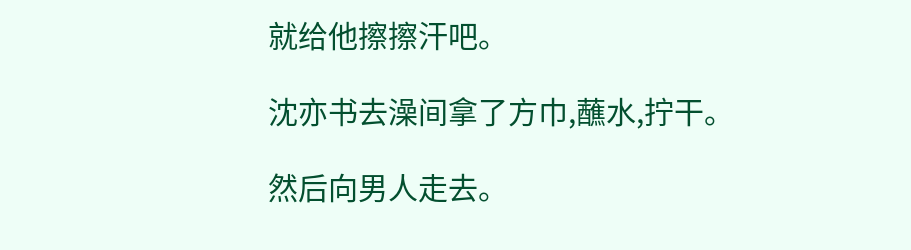就给他擦擦汗吧。

沈亦书去澡间拿了方巾,蘸水,拧干。

然后向男人走去。